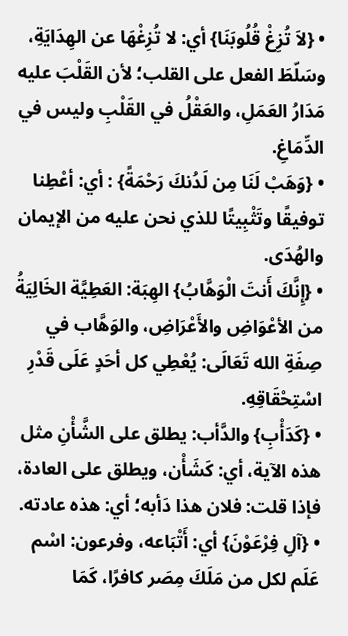• {لاَ تُزِغْ قُلُوبَنَا} أي: لا تُزِغْهَا عن الهِدَايَةِ، وسَلّطَ الفعل على القلب؛ لأن القَلْبَ عليه مَدَارُ العَمَلِ، والعَقْلُ في القَلْبِ وليس في الدِّمَاغِ.
• {وَهَبْ لَنَا مِن لَدُنكَ رَحْمَةً} : أي: أعْطِنا توفيقًا وتَثْبِيتًا للذي نحن عليه من الإيمان والهُدَى.
• {إِنَّكَ أَنتَ الْوَهَّابُ} الهِبَة: العَطِيَّة الخَالِيَةُ من الأعْوَاضِ والأَعْرَاضِ، والوَهَّاب في صِفَةِ الله تَعَالَى: يُعْطِي كل أحَدٍ عَلَى قَدْرِ اسْتِحْقَاقِهِ.
• {كَدَأْبِ} والدَّأب: يطلق على الشَّأْنِ مثل هذه الآية، أي: كَشَأْن، ويطلق على العادة، فإذا قلت: فلان هذا دَأبه؛ أي: هذه عادته.
• {آلِ فِرْعَوْنَ} أي: أَتْبَاعه، وفرعون: اسْم عَلَم لكل من مَلَكَ مِصَر كافرًا، كَمَا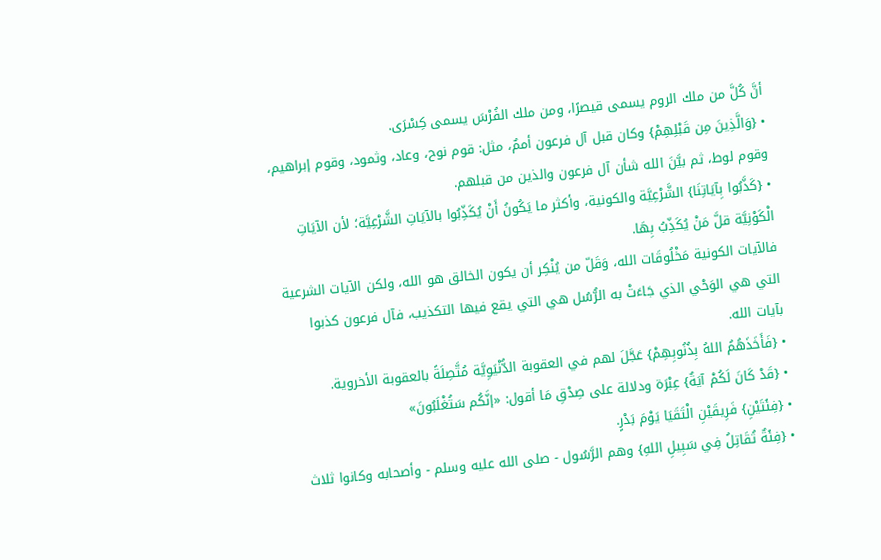أنَّ كُلَّ من ملك الروم يسمى قيصرًا، ومن ملك الفُرْسَ يسمى كِسْرَى.
• {وَالَّذِينَ مِن قَبْلِهِمْ} وكان قبل آل فرعون أممٌ، مثل: قوم نوح، وعاد، وثمود، وقوم إبراهيم، وقوم لوط، ثم بيَّنَ الله شأن آل فرعون والذين من قبلهم.
• {كَذَّبُوا بِآيَاتِنَا} الشَّرْعِيَّة والكونية، وأكثر ما يَكُونُ أَنْ يُكَذِّبُوا بالآيَاتِ الشَّرْعِيَّة؛ لأن الآيَاتِ الْكَوْنِيَّة قلَّ مَنْ يُكَذِّبُ بِهَا.
فالآيات الكونية مَخْلُوقَات الله، وَقَلّ من يُنْكِر أن يكون الخالق هو الله، ولكن الآيات الشرعية التي هي الوَحْي الذي جَاءَتْ به الرُّسُل هي التي يقع فيها التكذيب، فآل فرعون كذبوا بآيات الله.
• {فَأَخَذَهُمُ اللهُ بِذُنُوبِهِمْ} عَجَّلَ لهم في العقوبة الدُّنْيَوِيَّة مُتَّصِلَةً بالعقوبة الأخروية.
• {قَدْ كَانَ لَكُمْ آيَةٌ} عِبْرَة ودلالة على صِدْقِ مَا أقول: «إنَّكُم سَتُغْلَبُونَ»
• {فِئَتَيْنِ} فَرِيقَيْنِ الْتَقَيَا يَوْمَ بَدْرٍ.
• {فِئَةٌ تُقَاتِلُ فِي سَبِيلِ اللهِ} وهم الرَّسُول - صلى الله عليه وسلم - وأصحابه وكانوا ثلاث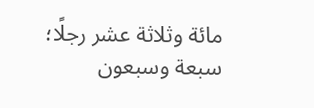مائة وثلاثة عشر رجلًا؛ سبعة وسبعون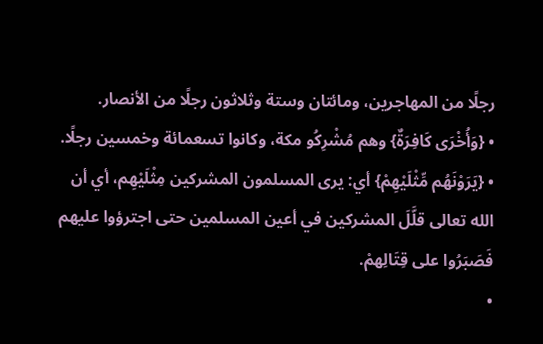رجلًا من المهاجرين، ومائتان وستة وثلاثون رجلًا من الأنصار.
• {وَأُخْرَى كَافِرَةٌ} وهم مُشْرِكُو مكة، وكانوا تسعمائة وخمسين رجلًا.
• {يَرَوْنَهُم مِّثْلَيْهِمْ} أي: يرى المسلمون المشركين مِثْلَيْهِم، أي أن الله تعالى قلَّلَ المشركين في أعين المسلمين حتى اجترؤوا عليهم فَصَبَرُوا على قِتَالِهمْ.
•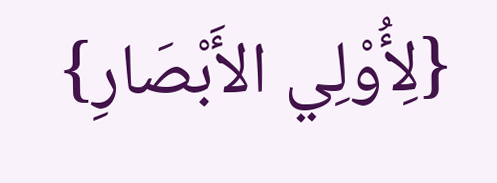{لِأُوْلِي الأَبْصَارِ}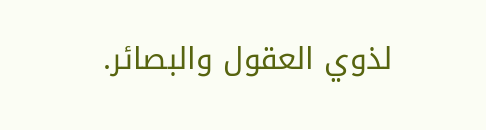لذوي العقول والبصائر.